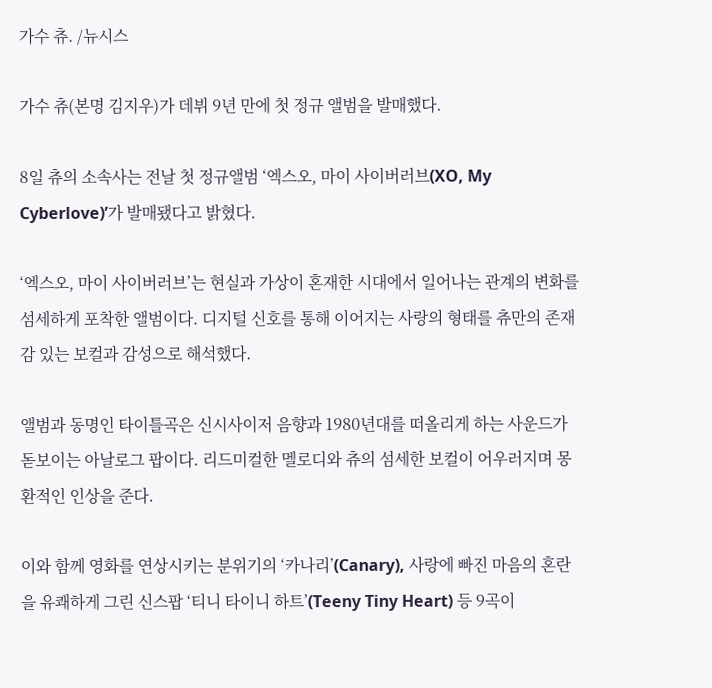가수 츄. /뉴시스

가수 츄(본명 김지우)가 데뷔 9년 만에 첫 정규 앨범을 발매했다.

8일 츄의 소속사는 전날 첫 정규앨범 ‘엑스오, 마이 사이버러브(XO, My Cyberlove)’가 발매됐다고 밝혔다.

‘엑스오, 마이 사이버러브’는 현실과 가상이 혼재한 시대에서 일어나는 관계의 변화를 섬세하게 포착한 앨범이다. 디지털 신호를 통해 이어지는 사랑의 형태를 츄만의 존재감 있는 보컬과 감성으로 해석했다.

앨범과 동명인 타이틀곡은 신시사이저 음향과 1980년대를 떠올리게 하는 사운드가 돋보이는 아날로그 팝이다. 리드미컬한 멜로디와 츄의 섬세한 보컬이 어우러지며 몽환적인 인상을 준다.

이와 함께 영화를 연상시키는 분위기의 ‘카나리’(Canary), 사랑에 빠진 마음의 혼란을 유쾌하게 그린 신스팝 ‘티니 타이니 하트’(Teeny Tiny Heart) 등 9곡이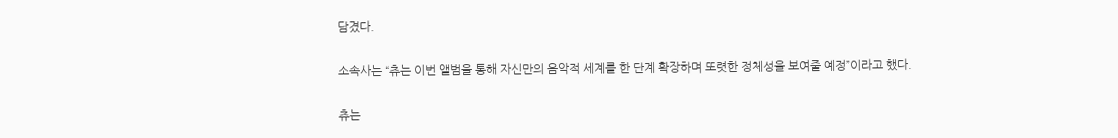담겼다.

소속사는 “츄는 이번 앨범을 통해 자신만의 음악적 세계를 한 단계 확장하며 또렷한 정체성을 보여줄 예정”이라고 했다.

츄는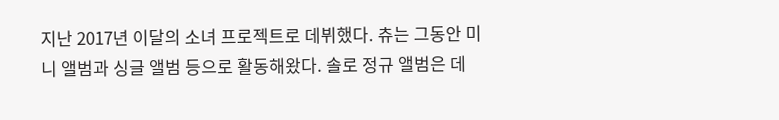지난 2017년 이달의 소녀 프로젝트로 데뷔했다. 츄는 그동안 미니 앨범과 싱글 앨범 등으로 활동해왔다. 솔로 정규 앨범은 데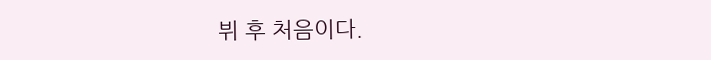뷔 후 처음이다.